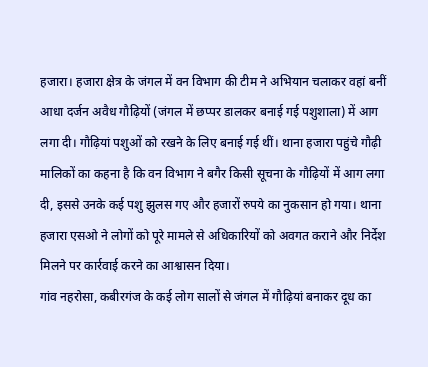हजारा। हजारा क्षेत्र के जंगल में वन विभाग की टीम ने अभियान चलाकर वहां बनीं आधा दर्जन अवैध गौढ़ियों (जंगल में छप्पर डालकर बनाई गई पशुशाला) में आग लगा दी। गौढ़ियां पशुओं को रखने के लिए बनाई गई थीं। थाना हजारा पहुंचे गौढ़ी मालिकों का कहना है कि वन विभाग ने बगैर किसी सूचना के गौढ़ियों में आग लगा दी, इससे उनके कई पशु झुलस गए और हजारों रुपये का नुकसान हो गया। थाना हजारा एसओ ने लोगों को पूरे मामले से अधिकारियों को अवगत कराने और निर्देश मिलने पर कार्रवाई करने का आश्वासन दिया।
गांव नहरोसा, कबीरगंज के कई लोग सालों से जंगल में गौढ़ियां बनाकर दूध का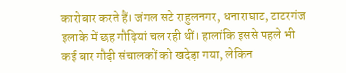कारोबार करते हैं। जंगल सटे राहुलनगर, धनाराघाट, टाटरगंज इलाके में छह गौढ़ियां चल रही थीं। हालांकि इससे पहले भी कई बार गौढ़ी संचालकों को खदेड़ा गया, लेकिन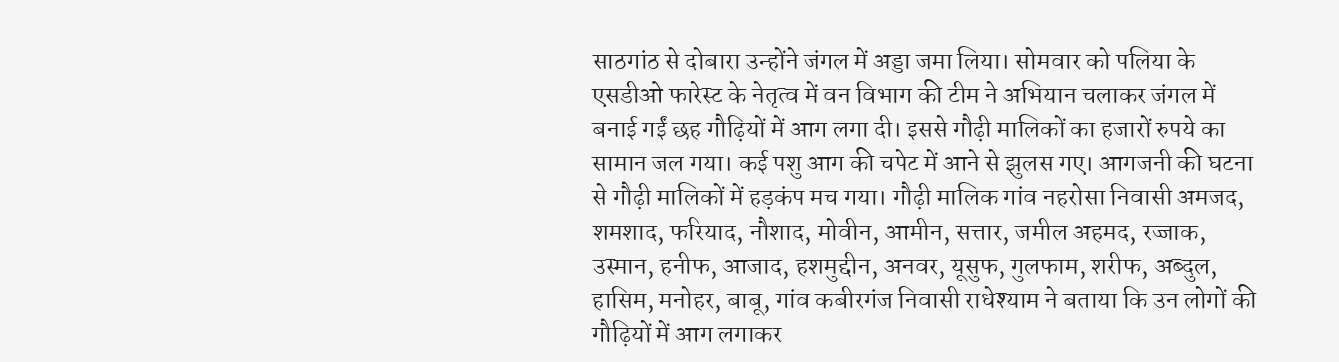साठगांठ से दोबारा उन्होंने जंगल में अड्डा जमा लिया। सोमवार को पलिया के एसडीओ फारेस्ट के नेतृत्व में वन विभाग की टीम ने अभियान चलाकर जंगल में बनाई गईं छह गौढ़ियों में आग लगा दी। इससे गौढ़ी मालिकों का हजारों रुपये का सामान जल गया। कई पशु आग की चपेट में आने से झुलस गए। आगजनी की घटना से गौढ़ी मालिकों में हड़कंप मच गया। गौढ़ी मालिक गांव नहरोसा निवासी अमजद, शमशाद, फरियाद, नौशाद, मोवीन, आमीन, सत्तार, जमील अहमद, रज्जाक, उस्मान, हनीफ, आजाद, हशमुद्दीन, अनवर, यूसुफ, गुलफाम, शरीफ, अब्दुल, हासिम, मनोहर, बाबू, गांव कबीरगंज निवासी राधेश्याम ने बताया कि उन लोगों की गौढ़ियों में आग लगाकर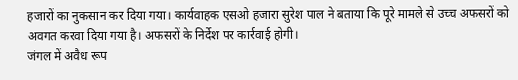हजारों का नुकसान कर दिया गया। कार्यवाहक एसओ हजारा सुरेश पाल ने बताया कि पूरे मामले से उच्च अफसरों को अवगत करवा दिया गया है। अफसरों के निर्देश पर कार्रवाई होगी।
जंगल में अवैध रूप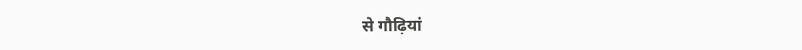से गौढ़ियां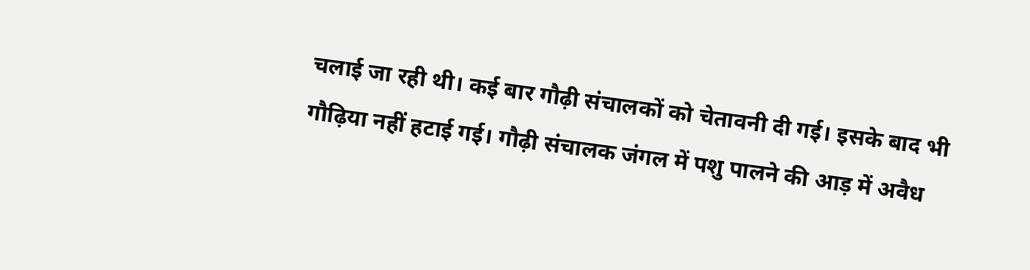चलाई जा रही थी। कई बार गौढ़ी संचालकों को चेतावनी दी गई। इसके बाद भी गौढ़िया नहीं हटाई गई। गौढ़ी संचालक जंगल में पशु पालने की आड़ में अवैध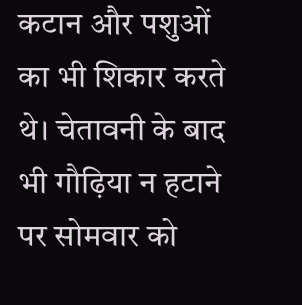कटान और पशुओं का भी शिकार करते थे। चेतावनी के बाद भी गौढ़िया न हटाने पर सोमवार को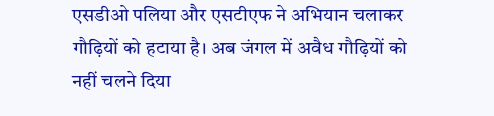एसडीओ पलिया और एसटीएफ ने अभियान चलाकर गौढ़ियों को हटाया है। अब जंगल में अवैध गौढ़ियों को नहीं चलने दिया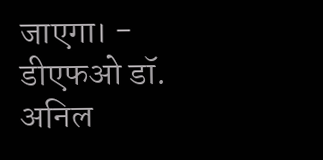जाएगा। - डीएफओ डॉ. अनिल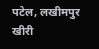पटेल, लखीमपुर खीरी